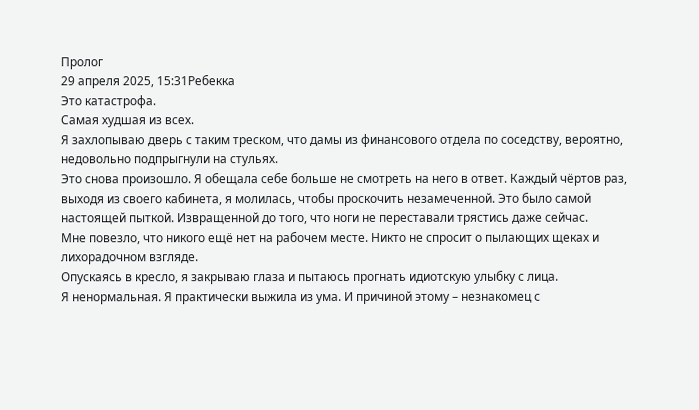Пролог
29 апреля 2025, 15:31Ребекка
Это катастрофа.
Самая худшая из всех.
Я захлопываю дверь с таким треском, что дамы из финансового отдела по соседству, вероятно, недовольно подпрыгнули на стульях.
Это снова произошло. Я обещала себе больше не смотреть на него в ответ. Каждый чёртов раз, выходя из своего кабинета, я молилась, чтобы проскочить незамеченной. Это было самой настоящей пыткой. Извращенной до того, что ноги не переставали трястись даже сейчас.
Мне повезло, что никого ещё нет на рабочем месте. Никто не спросит о пылающих щеках и лихорадочном взгляде.
Опускаясь в кресло, я закрываю глаза и пытаюсь прогнать идиотскую улыбку с лица.
Я ненормальная. Я практически выжила из ума. И причиной этому – незнакомец с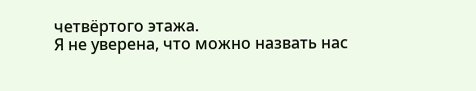четвёртого этажа.
Я не уверена, что можно назвать нас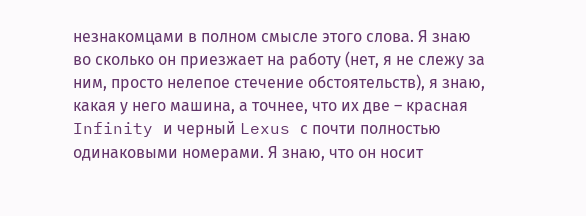незнакомцами в полном смысле этого слова. Я знаю во сколько он приезжает на работу (нет, я не слежу за ним, просто нелепое стечение обстоятельств), я знаю, какая у него машина, а точнее, что их две – красная Infinity и черный Lexus с почти полностью одинаковыми номерами. Я знаю, что он носит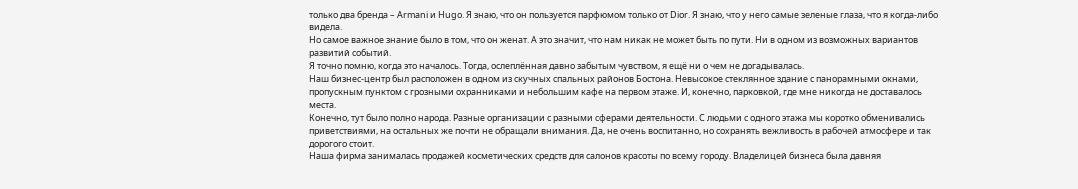только два бренда – Armani и Hugo. Я знаю, что он пользуется парфюмом только от Dior. Я знаю, что у него самые зеленые глаза, что я когда-либо видела.
Но самое важное знание было в том, что он женат. А это значит, что нам никак не может быть по пути. Ни в одном из возможных вариантов развитий событий.
Я точно помню, когда это началось. Тогда, ослеплённая давно забытым чувством, я ещё ни о чем не догадывалась.
Наш бизнес-центр был расположен в одном из скучных спальных районов Бостона. Невысокое стеклянное здание с панорамными окнами, пропускным пунктом с грозными охранниками и небольшим кафе на первом этаже. И, конечно, парковкой, где мне никогда не доставалось места.
Конечно, тут было полно народа. Разные организации с разными сферами деятельности. С людьми с одного этажа мы коротко обменивались приветствиями, на остальных же почти не обращали внимания. Да, не очень воспитанно, но сохранять вежливость в рабочей атмосфере и так дорогого стоит.
Наша фирма занималась продажей косметических средств для салонов красоты по всему городу. Владелицей бизнеса была давняя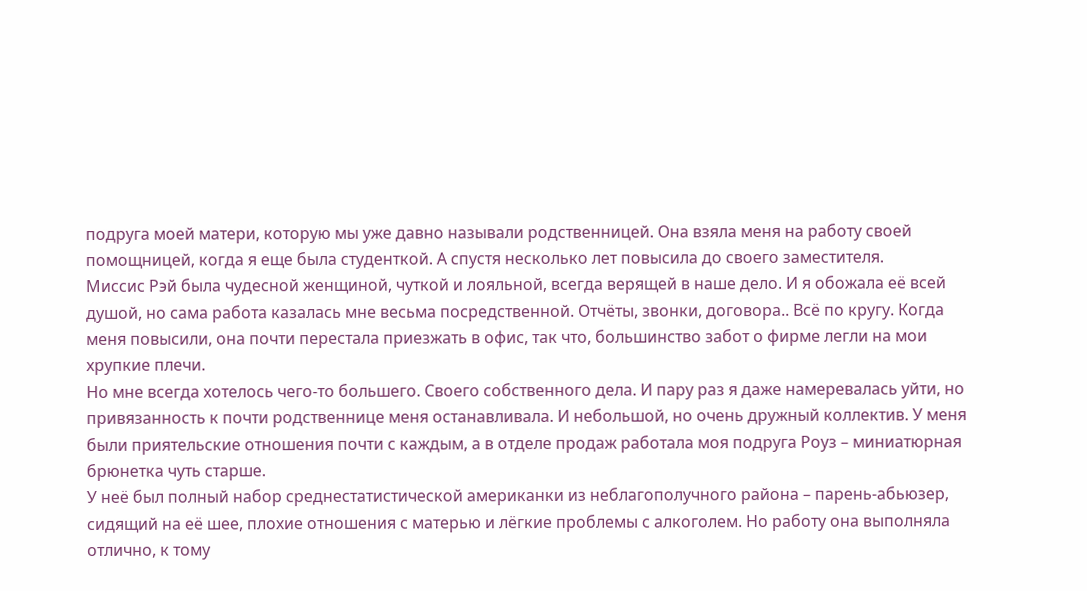подруга моей матери, которую мы уже давно называли родственницей. Она взяла меня на работу своей помощницей, когда я еще была студенткой. А спустя несколько лет повысила до своего заместителя.
Миссис Рэй была чудесной женщиной, чуткой и лояльной, всегда верящей в наше дело. И я обожала её всей душой, но сама работа казалась мне весьма посредственной. Отчёты, звонки, договора.. Всё по кругу. Когда меня повысили, она почти перестала приезжать в офис, так что, большинство забот о фирме легли на мои хрупкие плечи.
Но мне всегда хотелось чего-то большего. Своего собственного дела. И пару раз я даже намеревалась уйти, но привязанность к почти родственнице меня останавливала. И небольшой, но очень дружный коллектив. У меня были приятельские отношения почти с каждым, а в отделе продаж работала моя подруга Роуз – миниатюрная брюнетка чуть старше.
У неё был полный набор среднестатистической американки из неблагополучного района – парень-абьюзер, сидящий на её шее, плохие отношения с матерью и лёгкие проблемы с алкоголем. Но работу она выполняла отлично, к тому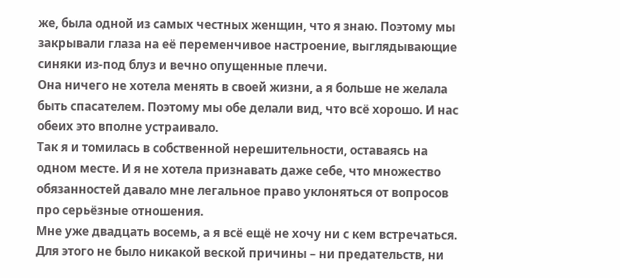же, была одной из самых честных женщин, что я знаю. Поэтому мы закрывали глаза на её переменчивое настроение, выглядывающие синяки из-под блуз и вечно опущенные плечи.
Она ничего не хотела менять в своей жизни, а я больше не желала быть спасателем. Поэтому мы обе делали вид, что всё хорошо. И нас обеих это вполне устраивало.
Так я и томилась в собственной нерешительности, оставаясь на одном месте. И я не хотела признавать даже себе, что множество обязанностей давало мне легальное право уклоняться от вопросов про серьёзные отношения.
Мне уже двадцать восемь, а я всё ещё не хочу ни с кем встречаться. Для этого не было никакой веской причины – ни предательств, ни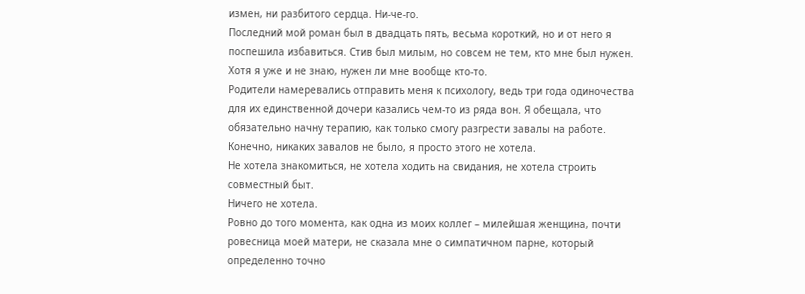измен, ни разбитого сердца. Ни-че-го.
Последний мой роман был в двадцать пять, весьма короткий, но и от него я поспешила избавиться. Стив был милым, но совсем не тем, кто мне был нужен. Хотя я уже и не знаю, нужен ли мне вообще кто-то.
Родители намеревались отправить меня к психологу, ведь три года одиночества для их единственной дочери казались чем-то из ряда вон. Я обещала, что обязательно начну терапию, как только смогу разгрести завалы на работе.
Конечно, никаких завалов не было, я просто этого не хотела.
Не хотела знакомиться, не хотела ходить на свидания, не хотела строить совместный быт.
Ничего не хотела.
Ровно до того момента, как одна из моих коллег – милейшая женщина, почти ровесница моей матери, не сказала мне о симпатичном парне, который определенно точно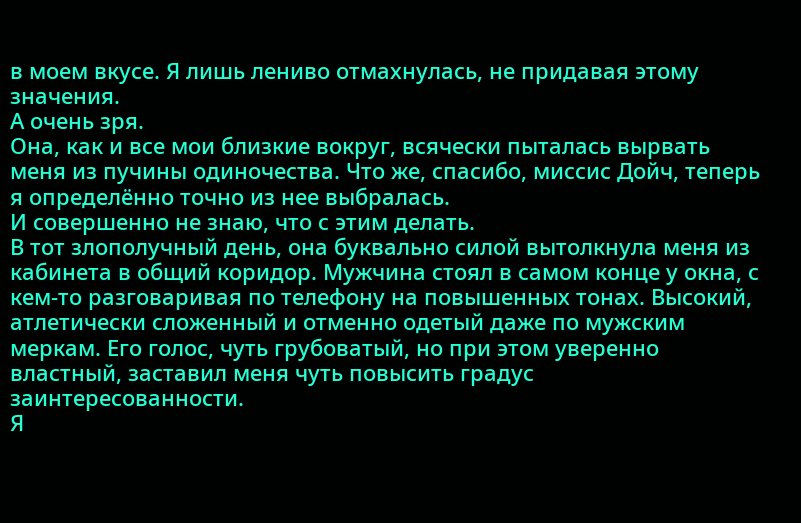в моем вкусе. Я лишь лениво отмахнулась, не придавая этому значения.
А очень зря.
Она, как и все мои близкие вокруг, всячески пыталась вырвать меня из пучины одиночества. Что же, спасибо, миссис Дойч, теперь я определённо точно из нее выбралась.
И совершенно не знаю, что с этим делать.
В тот злополучный день, она буквально силой вытолкнула меня из кабинета в общий коридор. Мужчина стоял в самом конце у окна, с кем-то разговаривая по телефону на повышенных тонах. Высокий, атлетически сложенный и отменно одетый даже по мужским меркам. Его голос, чуть грубоватый, но при этом уверенно властный, заставил меня чуть повысить градус заинтересованности.
Я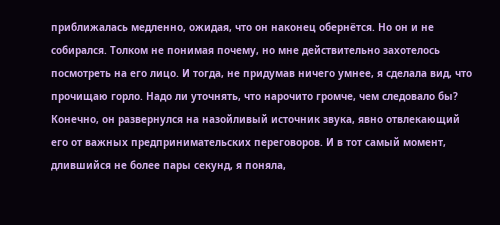приближалась медленно, ожидая, что он наконец обернётся. Но он и не собирался. Толком не понимая почему, но мне действительно захотелось посмотреть на его лицо. И тогда, не придумав ничего умнее, я сделала вид, что прочищаю горло. Надо ли уточнять, что нарочито громче, чем следовало бы?
Конечно, он развернулся на назойливый источник звука, явно отвлекающий его от важных предпринимательских переговоров. И в тот самый момент, длившийся не более пары секунд, я поняла,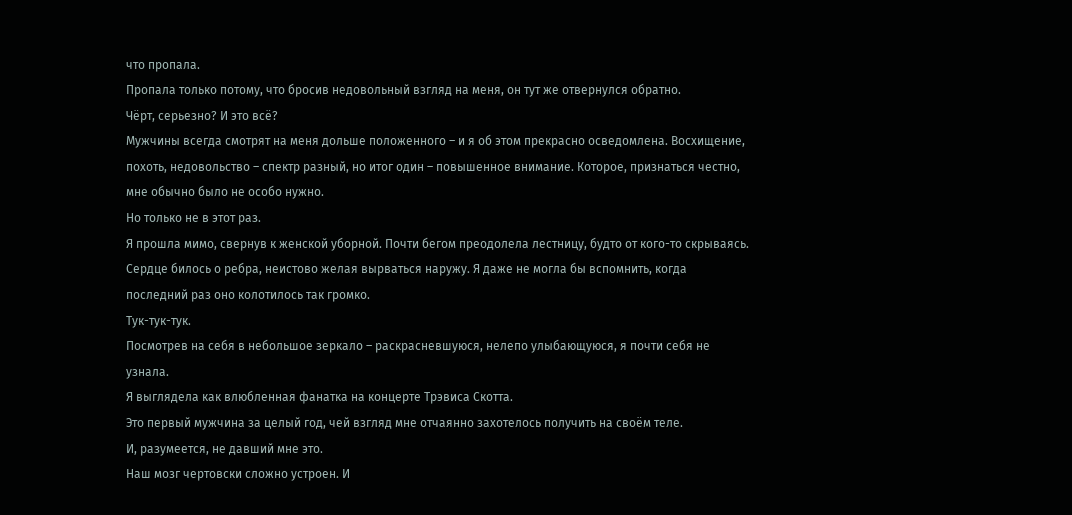что пропала.
Пропала только потому, что бросив недовольный взгляд на меня, он тут же отвернулся обратно.
Чёрт, серьезно? И это всё?
Мужчины всегда смотрят на меня дольше положенного – и я об этом прекрасно осведомлена. Восхищение, похоть, недовольство – спектр разный, но итог один – повышенное внимание. Которое, признаться честно, мне обычно было не особо нужно.
Но только не в этот раз.
Я прошла мимо, свернув к женской уборной. Почти бегом преодолела лестницу, будто от кого-то скрываясь. Сердце билось о ребра, неистово желая вырваться наружу. Я даже не могла бы вспомнить, когда последний раз оно колотилось так громко.
Тук-тук-тук.
Посмотрев на себя в небольшое зеркало – раскрасневшуюся, нелепо улыбающуюся, я почти себя не узнала.
Я выглядела как влюбленная фанатка на концерте Трэвиса Скотта.
Это первый мужчина за целый год, чей взгляд мне отчаянно захотелось получить на своём теле.
И, разумеется, не давший мне это.
Наш мозг чертовски сложно устроен. И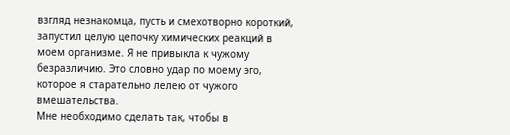взгляд незнакомца, пусть и смехотворно короткий, запустил целую цепочку химических реакций в моем организме. Я не привыкла к чужому безразличию. Это словно удар по моему эго, которое я старательно лелею от чужого вмешательства.
Мне необходимо сделать так, чтобы в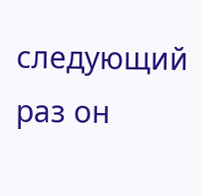следующий раз он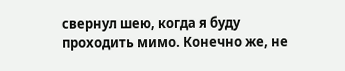свернул шею, когда я буду проходить мимо. Конечно же, не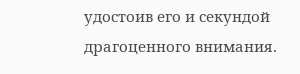удостоив его и секундой драгоценного внимания.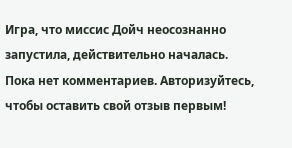Игра, что миссис Дойч неосознанно запустила, действительно началась.
Пока нет комментариев. Авторизуйтесь, чтобы оставить свой отзыв первым!